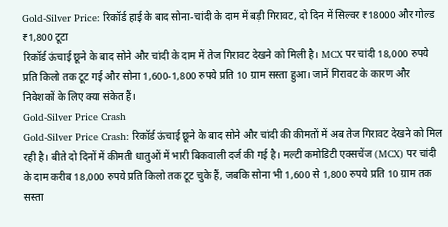Gold-Silver Price: रिकॉर्ड हाई के बाद सोना-चांदी के दाम में बड़ी गिरावट, दो दिन में सिल्वर ₹18000 और गोल्ड ₹1,800 टूटा
रिकॉर्ड ऊंचाई छूने के बाद सोने और चांदी के दाम में तेज गिरावट देखने को मिली है। MCX पर चांदी 18,000 रुपये प्रति किलो तक टूट गई और सोना 1,600-1,800 रुपये प्रति 10 ग्राम सस्ता हुआ। जानें गिरावट के कारण और निवेशकों के लिए क्या संकेत हैं।
Gold-Silver Price Crash
Gold-Silver Price Crash: रिकॉर्ड ऊंचाई छूने के बाद सोने और चांदी की कीमतों में अब तेज गिरावट देखने को मिल रही है। बीते दो दिनों में कीमती धातुओं में भारी बिकवाली दर्ज की गई है। मल्टी कमोडिटी एक्सचेंज (MCX) पर चांदी के दाम करीब 18,000 रुपये प्रति किलो तक टूट चुके हैं, जबकि सोना भी 1,600 से 1,800 रुपये प्रति 10 ग्राम तक सस्ता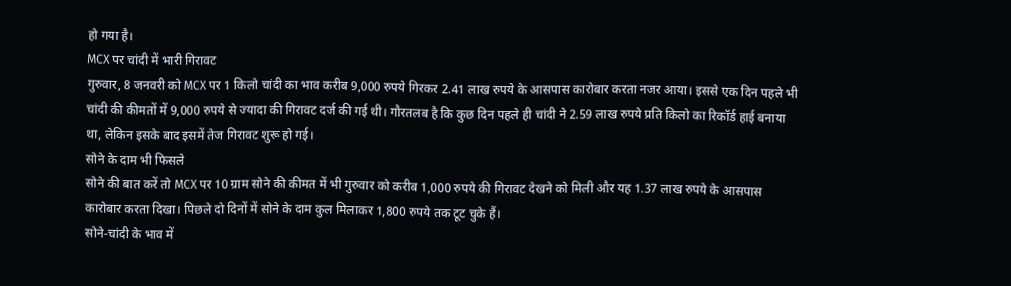हो गया है।
MCX पर चांदी में भारी गिरावट
गुरुवार, 8 जनवरी को MCX पर 1 किलो चांदी का भाव करीब 9,000 रुपये गिरकर 2.41 लाख रुपये के आसपास कारोबार करता नजर आया। इससे एक दिन पहले भी चांदी की कीमतों में 9,000 रुपये से ज्यादा की गिरावट दर्ज की गई थी। गौरतलब है कि कुछ दिन पहले ही चांदी ने 2.59 लाख रुपये प्रति किलो का रिकॉर्ड हाई बनाया था, लेकिन इसके बाद इसमें तेज गिरावट शुरू हो गई।
सोने के दाम भी फिसले
सोने की बात करें तो MCX पर 10 ग्राम सोने की कीमत में भी गुरुवार को करीब 1,000 रुपये की गिरावट देखने को मिली और यह 1.37 लाख रुपये के आसपास कारोबार करता दिखा। पिछले दो दिनों में सोने के दाम कुल मिलाकर 1,800 रुपये तक टूट चुके हैं।
सोने-चांदी के भाव में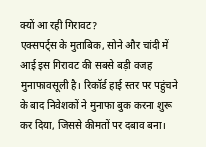क्यों आ रही गिरावट?
एक्सपर्ट्स के मुताबिक, सोने और चांदी में आई इस गिरावट की सबसे बड़ी वजह मुनाफावसूली है। रिकॉर्ड हाई स्तर पर पहुंचने के बाद निवेशकों ने मुनाफा बुक करना शुरू कर दिया, जिससे कीमतों पर दबाव बना।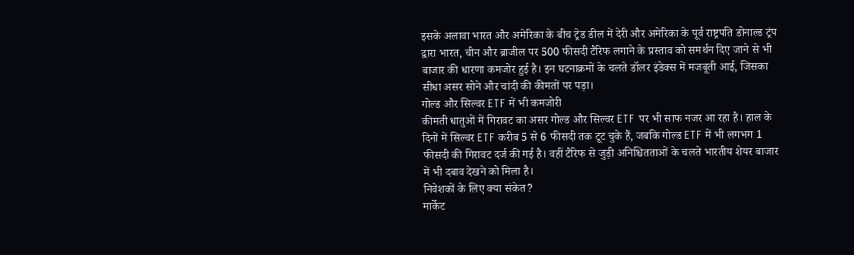इसके अलावा भारत और अमेरिका के बीच ट्रेड डील में देरी और अमेरिका के पूर्व राष्ट्रपति डोनाल्ड ट्रंप द्वारा भारत, चीन और ब्राजील पर 500 फीसदी टैरिफ लगाने के प्रस्ताव को समर्थन दिए जाने से भी बाजार की धारणा कमजोर हुई है। इन घटनाक्रमों के चलते डॉलर इंडेक्स में मजबूती आई, जिसका सीधा असर सोने और चांदी की कीमतों पर पड़ा।
गोल्ड और सिल्वर ETF में भी कमजोरी
कीमती धातुओं में गिरावट का असर गोल्ड और सिल्वर ETF पर भी साफ नजर आ रहा है। हाल के दिनों में सिल्वर ETF करीब 5 से 6 फीसदी तक टूट चुके हैं, जबकि गोल्ड ETF में भी लगभग 1 फीसदी की गिरावट दर्ज की गई है। वहीं टैरिफ से जुड़ी अनिश्चितताओं के चलते भारतीय शेयर बाजार में भी दबाव देखने को मिला है।
निवेशकों के लिए क्या संकेत?
मार्केट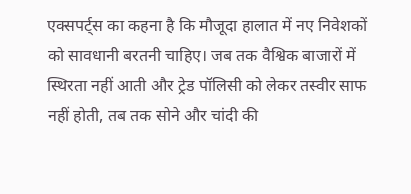एक्सपर्ट्स का कहना है कि मौजूदा हालात में नए निवेशकों को सावधानी बरतनी चाहिए। जब तक वैश्विक बाजारों में स्थिरता नहीं आती और ट्रेड पॉलिसी को लेकर तस्वीर साफ नहीं होती, तब तक सोने और चांदी की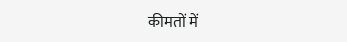कीमतों में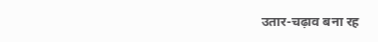उतार-चढ़ाव बना रह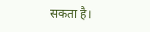सकता है।